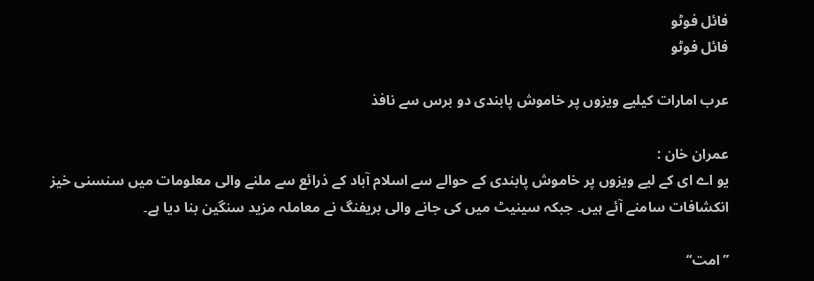فائل فوٹو
فائل فوٹو

عرب امارات کیلیے ویزوں پر خاموش پابندی دو برس سے نافذ

عمران خان :
یو اے ای کے لیے ویزوں پر خاموش پابندی کے حوالے سے اسلام آباد کے ذرائع سے ملنے والی معلومات میں سنسنی خیز انکشافات سامنے آئے ہیں۔ جبکہ سینیٹ میں کی جانے والی بریفنگ نے معاملہ مزید سنگین بنا دیا ہے۔

’’امت‘‘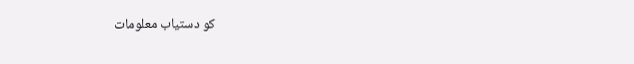کو دستیاب معلومات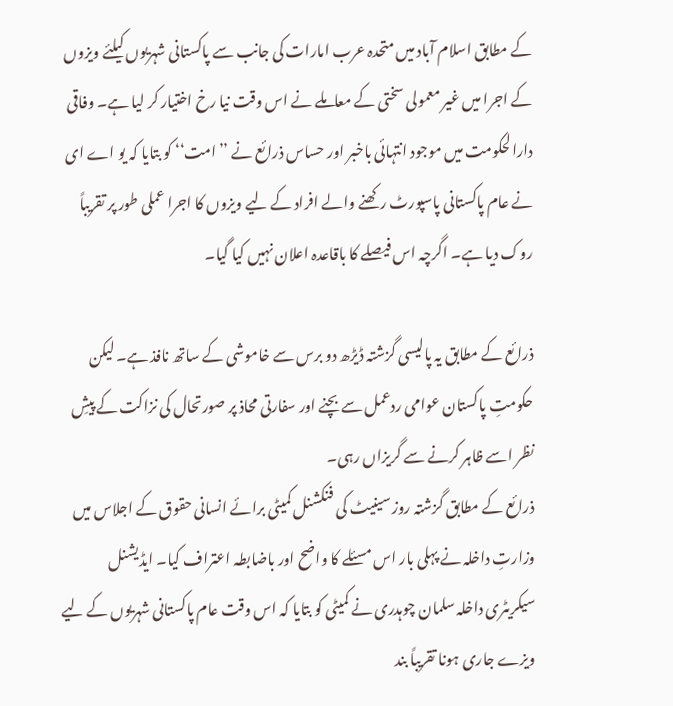کے مطابق اسلام آباد میں متحدہ عرب امارات کی جانب سے پاکستانی شہریوں کیلئے ویزوں کے اجرا میں غیر معمولی سختی کے معاملے نے اس وقت نیا رخ اختیار کر لیا ہے۔ وفاقی دارالحکومت میں موجود انتہائی باخبر اور حساس ذرائع نے ’’امت‘‘ کو بتایا کہ یو اے ای نے عام پاکستانی پاسپورٹ رکھنے والے افراد کے لیے ویزوں کا اجرا عملی طور پر تقریباً روک دیا ہے۔ اگرچہ اس فیصلے کا باقاعدہ اعلان نہیں کیا گیا۔

ذرائع کے مطابق یہ پالیسی گزشتہ ڈیڑھ دو برس سے خاموشی کے ساتھ نافذ ہے۔ لیکن حکومتِ پاکستان عوامی ردعمل سے بچنے اور سفارتی محاذ پر صورتحال کی نزاکت کے پیشِ نظر اسے ظاہر کرنے سے گریزاں رہی۔
ذرائع کے مطابق گزشتہ روز سینیٹ کی فنکشنل کمیٹی برائے انسانی حقوق کے اجلاس میں وزارتِ داخلہ نے پہلی بار اس مسئلے کا واضح اور باضابطہ اعتراف کیا۔ ایڈیشنل سیکریٹری داخلہ سلمان چوہدری نے کمیٹی کو بتایا کہ اس وقت عام پاکستانی شہریوں کے لیے ویزے جاری ہونا تقریباً بند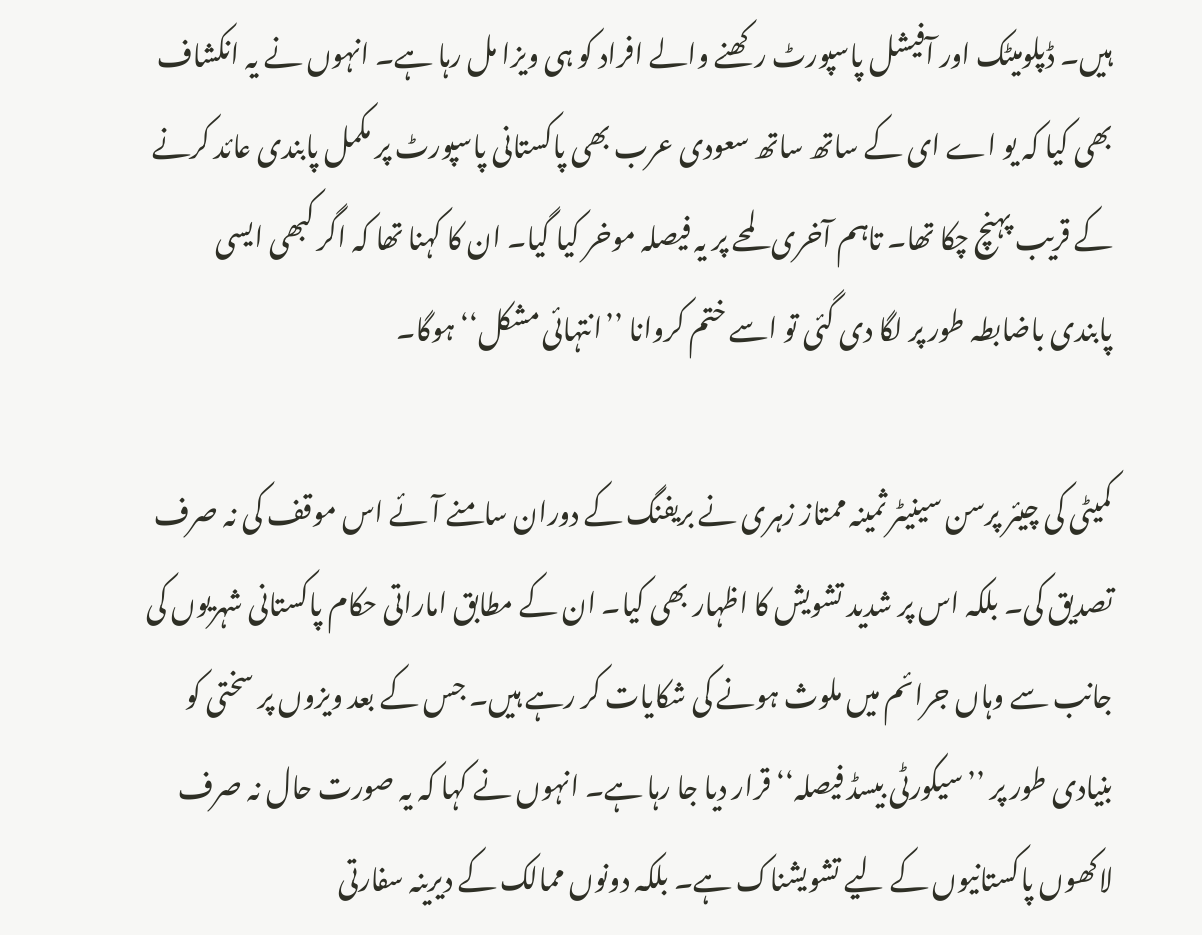ہیں۔ ڈپلومیٹک اور آفیشل پاسپورٹ رکھنے والے افراد کو ہی ویزا مل رہا ہے۔ انہوں نے یہ انکشاف بھی کیا کہ یو اے ای کے ساتھ ساتھ سعودی عرب بھی پاکستانی پاسپورٹ پر مکمل پابندی عائد کرنے کے قریب پہنچ چکا تھا۔ تاہم آخری لمحے پر یہ فیصلہ موخر کیا گیا۔ ان کا کہنا تھا کہ اگر کبھی ایسی پابندی باضابطہ طور پر لگا دی گئی تو اسے ختم کروانا ’’انتہائی مشکل‘‘ ہوگا۔

کمیٹی کی چیئر پرسن سینیٹر ثمینہ ممتاز زہری نے بریفنگ کے دوران سامنے آئے اس موقف کی نہ صرف تصدیق کی۔ بلکہ اس پر شدید تشویش کا اظہار بھی کیا۔ ان کے مطابق اماراتی حکام پاکستانی شہریوں کی جانب سے وہاں جرائم میں ملوث ہونے کی شکایات کر رہے ہیں۔ جس کے بعد ویزوں پر سختی کو بنیادی طور پر ’’سیکورٹی بیسڈ فیصلہ‘‘ قرار دیا جا رہا ہے۔ انہوں نے کہا کہ یہ صورت حال نہ صرف لاکھوں پاکستانیوں کے لیے تشویشناک ہے۔ بلکہ دونوں ممالک کے دیرینہ سفارتی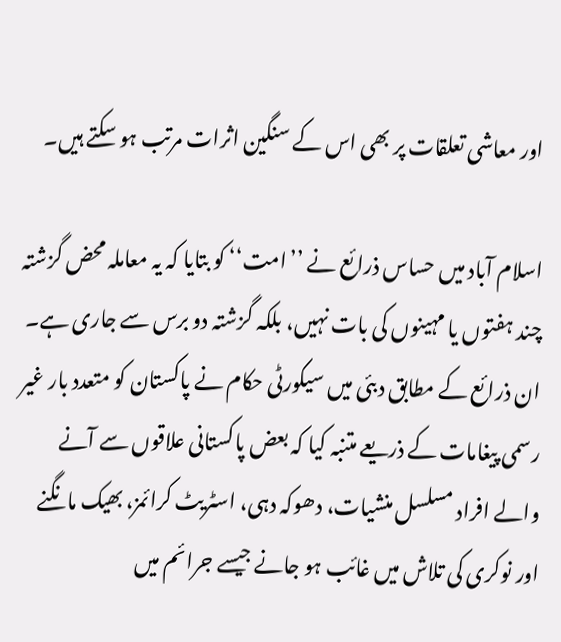اور معاشی تعلقات پر بھی اس کے سنگین اثرات مرتب ہو سکتے ہیں۔

اسلام آباد میں حساس ذرائع نے ’’امت‘‘ کو بتایا کہ یہ معاملہ محض گزشتہ چند ہفتوں یا مہینوں کی بات نہیں، بلکہ گزشتہ دو برس سے جاری ہے۔ ان ذرائع کے مطابق دبئی میں سیکورٹی حکام نے پاکستان کو متعدد بار غیر رسمی پیغامات کے ذریعے متنبہ کیا کہ بعض پاکستانی علاقوں سے آنے والے افراد مسلسل منشیات، دھوکہ دہی، اسٹریٹ کرائمز، بھیک مانگنے اور نوکری کی تلاش میں غائب ہو جانے جیسے جرائم میں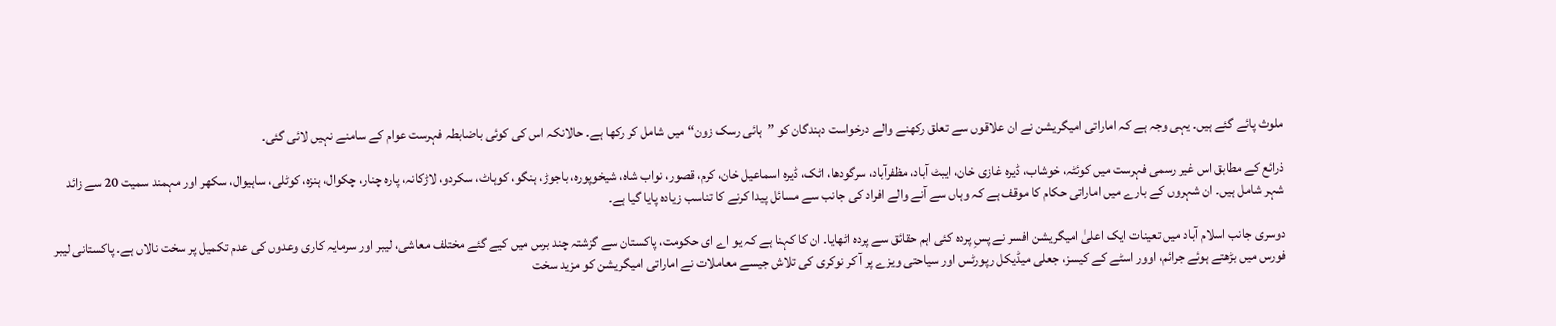ملوث پائے گئے ہیں۔ یہی وجہ ہے کہ اماراتی امیگریشن نے ان علاقوں سے تعلق رکھنے والے درخواست دہندگان کو ’’ہائی رسک زون‘‘ میں شامل کر رکھا ہے۔ حالانکہ اس کی کوئی باضابطہ فہرست عوام کے سامنے نہیں لائی گئی۔

ذرائع کے مطابق اس غیر رسمی فہرست میں کوئٹہ، خوشاب، ڈیرہ غازی خان، ایبٹ آباد، مظفرآباد، سرگودھا، اٹک، ڈیرہ اسماعیل خان، کرم، قصور، نواب شاہ، شیخوپورہ، باجوڑ، ہنگو، کوہاٹ، سکردو، لاڑکانہ، پارہ چنار، چکوال، ہنزہ، کوٹلی، ساہیوال، سکھر اور مہمند سمیت 20 سے زائد شہر شامل ہیں۔ ان شہروں کے بارے میں اماراتی حکام کا موقف ہے کہ وہاں سے آنے والے افراد کی جانب سے مسائل پیدا کرنے کا تناسب زیادہ پایا گیا ہے۔

دوسری جانب اسلام آباد میں تعینات ایک اعلیٰ امیگریشن افسر نے پسِ پردہ کئی اہم حقائق سے پردہ اٹھایا۔ ان کا کہنا ہے کہ یو اے ای حکومت، پاکستان سے گزشتہ چند برس میں کیے گئے مختلف معاشی، لیبر اور سرمایہ کاری وعدوں کی عدم تکمیل پر سخت نالاں ہے۔ پاکستانی لیبر فورس میں بڑھتے ہوئے جرائم، اوور اسٹے کے کیسز، جعلی میڈیکل رپورٹس اور سیاحتی ویزے پر آ کر نوکری کی تلاش جیسے معاملات نے اماراتی امیگریشن کو مزید سخت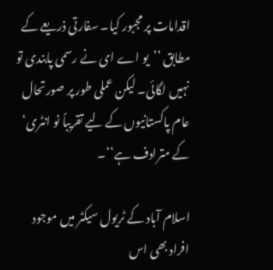اقدامات پر مجبور کیا۔ سفارتی ذریعے کے مطابق ’’یو اے ای نے رسمی پابندی تو نہیں لگائی۔ لیکن عملی طور پر صورتحال عام پاکستانیوں کے لیے تقریباً نو انٹری‘ کے مترادف ہے‘‘۔

اسلام آباد کے ٹریول سیکٹر میں موجود افراد بھی اس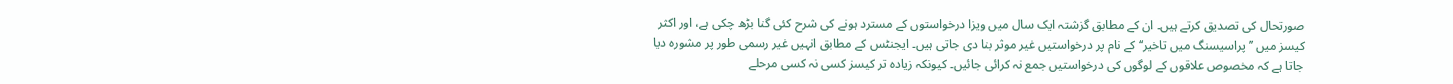صورتحال کی تصدیق کرتے ہیں۔ ان کے مطابق گزشتہ ایک سال میں ویزا درخواستوں کے مسترد ہونے کی شرح کئی گنا بڑھ چکی ہے، اور اکثر کیسز میں ’’پراسیسنگ میں تاخیر‘‘ کے نام پر درخواستیں غیر موثر بنا دی جاتی ہیں۔ ایجنٹس کے مطابق انہیں غیر رسمی طور پر مشورہ دیا جاتا ہے کہ مخصوص علاقوں کے لوگوں کی درخواستیں جمع نہ کرائی جائیں۔ کیونکہ زیادہ تر کیسز کسی نہ کسی مرحلے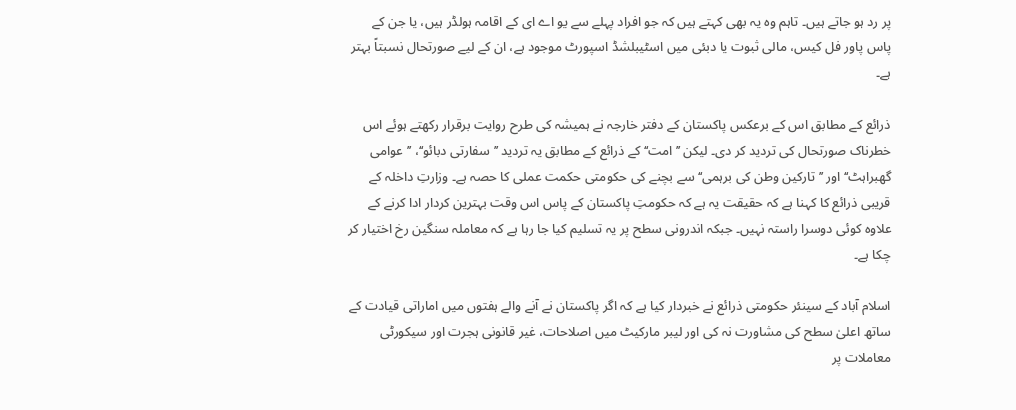پر رد ہو جاتے ہیں۔ تاہم وہ یہ بھی کہتے ہیں کہ جو افراد پہلے سے یو اے ای کے اقامہ ہولڈر ہیں، یا جن کے پاس پاور فل کیس، مالی ثبوت یا دبئی میں اسٹیبلشڈ اسپورٹ موجود ہے، ان کے لیے صورتحال نسبتاً بہتر ہے۔

ذرائع کے مطابق اس کے برعکس پاکستان کے دفتر خارجہ نے ہمیشہ کی طرح روایت برقرار رکھتے ہوئے اس خطرناک صورتحال کی تردید کر دی۔ لیکن ’’امت‘‘ کے ذرائع کے مطابق یہ تردید ’’سفارتی دبائو‘‘، ’’عوامی گھبراہٹ‘‘ اور ’’تارکین وطن کی برہمی‘‘ سے بچنے کی حکومتی حکمت عملی کا حصہ ہے۔ وزارتِ داخلہ کے قریبی ذرائع کا کہنا ہے کہ حقیقت یہ ہے کہ حکومتِ پاکستان کے پاس اس وقت بہترین کردار ادا کرنے کے علاوہ کوئی دوسرا راستہ نہیں۔ جبکہ اندرونی سطح پر یہ تسلیم کیا جا رہا ہے کہ معاملہ سنگین رخ اختیار کر چکا ہے۔

اسلام آباد کے سینئر حکومتی ذرائع نے خبردار کیا ہے کہ اگر پاکستان نے آنے والے ہفتوں میں اماراتی قیادت کے ساتھ اعلیٰ سطح کی مشاورت نہ کی اور لیبر مارکیٹ میں اصلاحات، غیر قانونی ہجرت اور سیکورٹی معاملات پر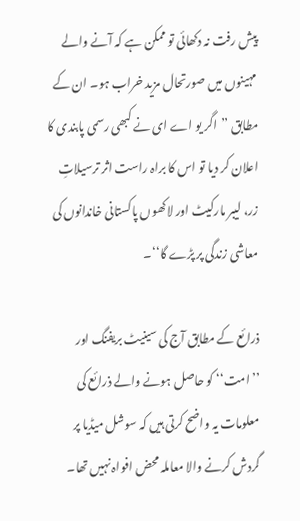پیش رفت نہ دکھائی تو ممکن ہے کہ آنے والے مہینوں میں صورتحال مزید خراب ہو۔ ان کے مطابق ’’اگر یو اے ای نے کبھی رسمی پابندی کا اعلان کر دیا تو اس کا براہ راست اثر ترسیلاتِ زر، لیبر مارکیٹ اور لاکھوں پاکستانی خاندانوں کی معاشی زندگی پر پڑے گا‘‘۔

ذرائع کے مطابق آج کی سینیٹ بریفنگ اور ’’امت‘‘ کو حاصل ہونے والے ذرائع کی معلومات یہ واضح کرتی ہیں کہ سوشل میڈیا پر گردش کرنے والا معاملہ محض افواہ نہیں تھا۔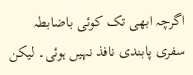اگرچہ ابھی تک کوئی باضابطہ سفری پابندی نافذ نہیں ہوئی۔ لیکن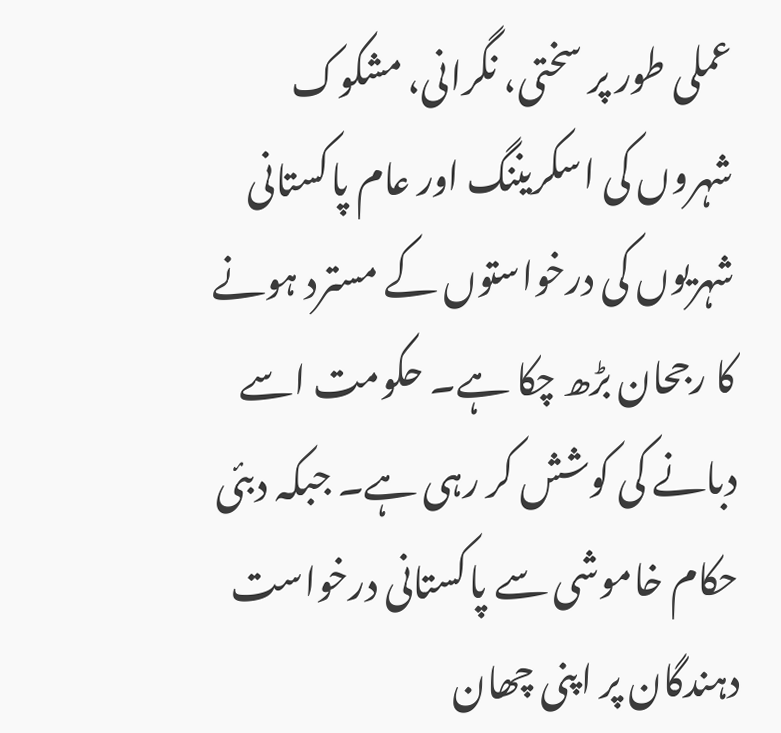عملی طور پر سختی، نگرانی، مشکوک شہروں کی اسکریننگ اور عام پاکستانی شہریوں کی درخواستوں کے مسترد ہونے کا رجحان بڑھ چکا ہے۔ حکومت اسے دبانے کی کوشش کر رہی ہے۔ جبکہ دبئی حکام خاموشی سے پاکستانی درخواست دہندگان پر اپنی چھان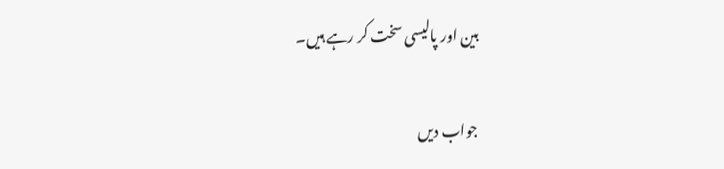بین اور پالیسی سخت کر رہے ہیں۔

جواب دیں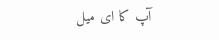آپ کا ای میل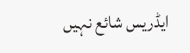ایڈریس شائع نہیں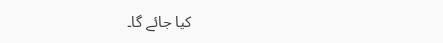کیا جائے گا۔